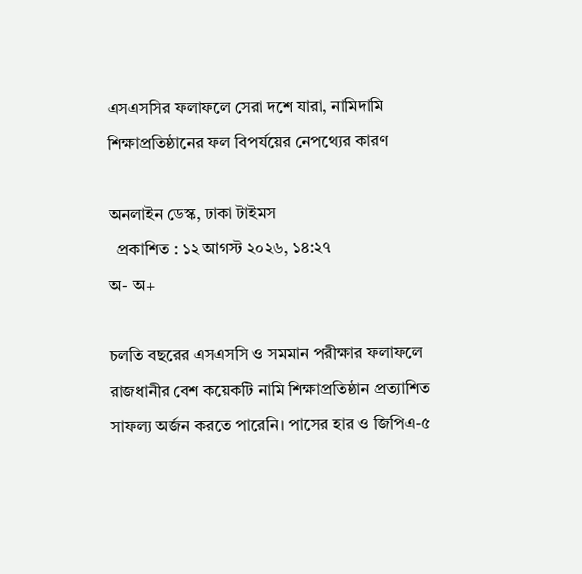এসএসসির ফলাফলে সেরা দশে যারা, নামিদামি শিক্ষাপ্রতিষ্ঠানের ফল বিপর্যয়ের নেপথ্যের কারণ

অনলাইন ডেস্ক, ঢাকা টাইমস
  প্রকাশিত : ১২ আগস্ট ২০২৬, ১৪:২৭
অ- অ+

চলতি বছরের এসএসসি ও সমমান পরীক্ষার ফলাফলে রাজধানীর বেশ কয়েকটি নামি শিক্ষাপ্রতিষ্ঠান প্রত্যাশিত সাফল্য অর্জন করতে পারেনি। পাসের হার ও জিপিএ-৫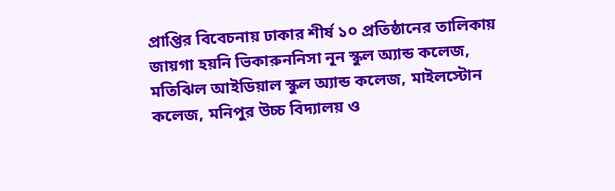প্রাপ্তির বিবেচনায় ঢাকার শীর্ষ ১০ প্রতিষ্ঠানের তালিকায় জায়গা হয়নি ভিকারুননিসা নূন স্কুল অ্যান্ড কলেজ, মতিঝিল আইডিয়াল স্কুল অ্যান্ড কলেজ, মাইলস্টোন কলেজ, মনিপুর উচ্চ বিদ্যালয় ও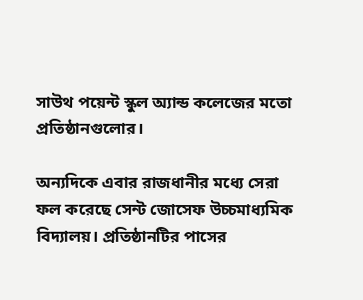সাউথ পয়েন্ট স্কুল অ্যান্ড কলেজের মতো প্রতিষ্ঠানগুলোর।

অন্যদিকে এবার রাজধানীর মধ্যে সেরা ফল করেছে সেন্ট জোসেফ উচ্চমাধ্যমিক বিদ্যালয়। প্রতিষ্ঠানটির পাসের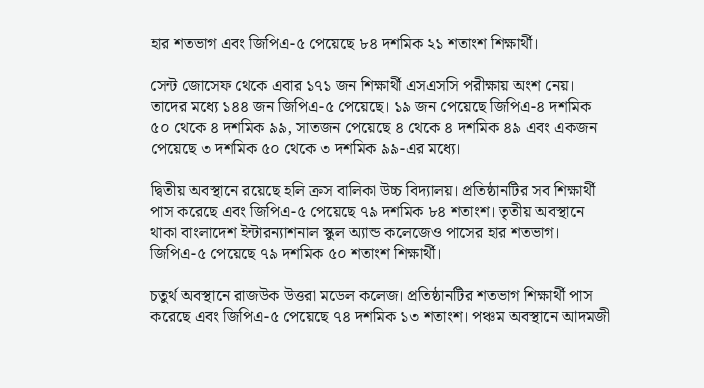হার শতভাগ এবং জিপিএ-৫ পেয়েছে ৮৪ দশমিক ২১ শতাংশ শিক্ষার্থী।

সেন্ট জোসেফ থেকে এবার ১৭১ জন শিক্ষার্থী এসএসসি পরীক্ষায় অংশ নেয়। তাদের মধ্যে ১৪৪ জন জিপিএ-৫ পেয়েছে। ১৯ জন পেয়েছে জিপিএ-৪ দশমিক ৫০ থেকে ৪ দশমিক ৯৯, সাতজন পেয়েছে ৪ থেকে ৪ দশমিক ৪৯ এবং একজন পেয়েছে ৩ দশমিক ৫০ থেকে ৩ দশমিক ৯৯-এর মধ্যে।

দ্বিতীয় অবস্থানে রয়েছে হলি ক্রস বালিকা উচ্চ বিদ্যালয়। প্রতিষ্ঠানটির সব শিক্ষার্থী পাস করেছে এবং জিপিএ-৫ পেয়েছে ৭৯ দশমিক ৮৪ শতাংশ। তৃতীয় অবস্থানে থাকা বাংলাদেশ ইন্টারন্যাশনাল স্কুল অ্যান্ড কলেজেও পাসের হার শতভাগ। জিপিএ-৫ পেয়েছে ৭৯ দশমিক ৫০ শতাংশ শিক্ষার্থী।

চতুর্থ অবস্থানে রাজউক উত্তরা মডেল কলেজ। প্রতিষ্ঠানটির শতভাগ শিক্ষার্থী পাস করেছে এবং জিপিএ-৫ পেয়েছে ৭৪ দশমিক ১৩ শতাংশ। পঞ্চম অবস্থানে আদমজী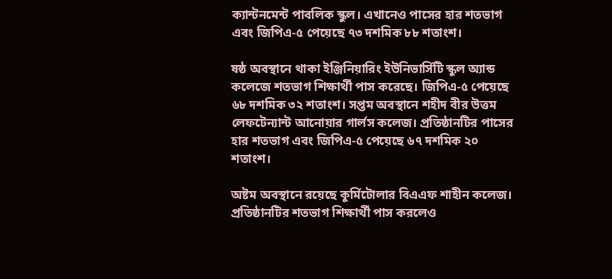ক্যান্টনমেন্ট পাবলিক স্কুল। এখানেও পাসের হার শতভাগ এবং জিপিএ-৫ পেয়েছে ৭৩ দশমিক ৮৮ শতাংশ।

ষষ্ঠ অবস্থানে থাকা ইঞ্জিনিয়ারিং ইউনিভার্সিটি স্কুল অ্যান্ড কলেজে শতভাগ শিক্ষার্থী পাস করেছে। জিপিএ-৫ পেয়েছে ৬৮ দশমিক ৩২ শতাংশ। সপ্তম অবস্থানে শহীদ বীর উত্তম লেফটেন্যান্ট আনোয়ার গার্লস কলেজ। প্রতিষ্ঠানটির পাসের হার শতভাগ এবং জিপিএ-৫ পেয়েছে ৬৭ দশমিক ২০ শতাংশ।

অষ্টম অবস্থানে রয়েছে কুর্মিটোলার বিএএফ শাহীন কলেজ। প্রতিষ্ঠানটির শতভাগ শিক্ষার্থী পাস করলেও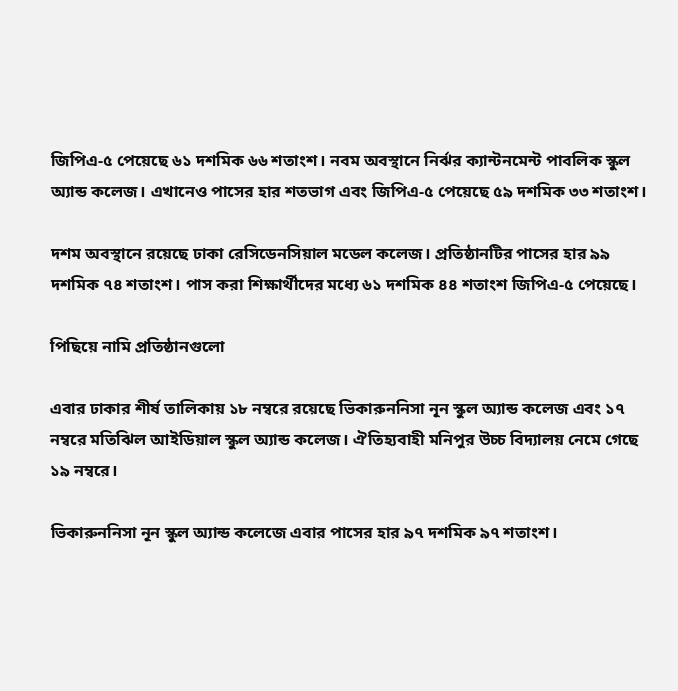জিপিএ-৫ পেয়েছে ৬১ দশমিক ৬৬ শতাংশ। নবম অবস্থানে নির্ঝর ক্যান্টনমেন্ট পাবলিক স্কুল অ্যান্ড কলেজ। এখানেও পাসের হার শতভাগ এবং জিপিএ-৫ পেয়েছে ৫৯ দশমিক ৩৩ শতাংশ।

দশম অবস্থানে রয়েছে ঢাকা রেসিডেনসিয়াল মডেল কলেজ। প্রতিষ্ঠানটির পাসের হার ৯৯ দশমিক ৭৪ শতাংশ। পাস করা শিক্ষার্থীদের মধ্যে ৬১ দশমিক ৪৪ শতাংশ জিপিএ-৫ পেয়েছে।

পিছিয়ে নামি প্রতিষ্ঠানগুলো

এবার ঢাকার শীর্ষ তালিকায় ১৮ নম্বরে রয়েছে ভিকারুননিসা নূন স্কুল অ্যান্ড কলেজ এবং ১৭ নম্বরে মতিঝিল আইডিয়াল স্কুল অ্যান্ড কলেজ। ঐতিহ্যবাহী মনিপুর উচ্চ বিদ্যালয় নেমে গেছে ১৯ নম্বরে।

ভিকারুননিসা নূন স্কুল অ্যান্ড কলেজে এবার পাসের হার ৯৭ দশমিক ৯৭ শতাংশ।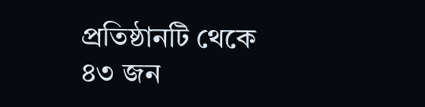প্রতিষ্ঠানটি থেকে ৪৩ জন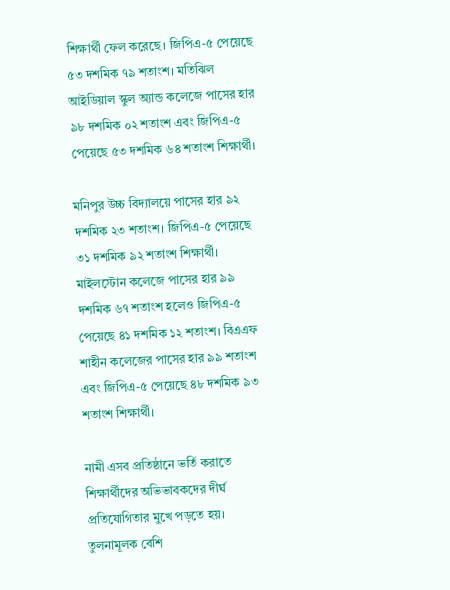শিক্ষার্থী ফেল করেছে। জিপিএ-৫ পেয়েছে ৫৩ দশমিক ৭৯ শতাংশ। মতিঝিল আইডিয়াল স্কুল অ্যান্ড কলেজে পাসের হার ৯৮ দশমিক ০২ শতাংশ এবং জিপিএ-৫ পেয়েছে ৫৩ দশমিক ৬৪ শতাংশ শিক্ষার্থী।

মনিপুর উচ্চ বিদ্যালয়ে পাসের হার ৯২ দশমিক ২৩ শতাংশ। জিপিএ-৫ পেয়েছে ৩১ দশমিক ৯২ শতাংশ শিক্ষার্থী। মাইলস্টোন কলেজে পাসের হার ৯৯ দশমিক ৬৭ শতাংশ হলেও জিপিএ-৫ পেয়েছে ৪১ দশমিক ১২ শতাংশ। বিএএফ শাহীন কলেজের পাসের হার ৯৯ শতাংশ এবং জিপিএ-৫ পেয়েছে ৪৮ দশমিক ৯৩ শতাংশ শিক্ষার্থী।

নামী এসব প্রতিষ্ঠানে ভর্তি করাতে শিক্ষার্থীদের অভিভাবকদের দীর্ঘ প্রতিযোগিতার মুখে পড়তে হয়। তুলনামূলক বেশি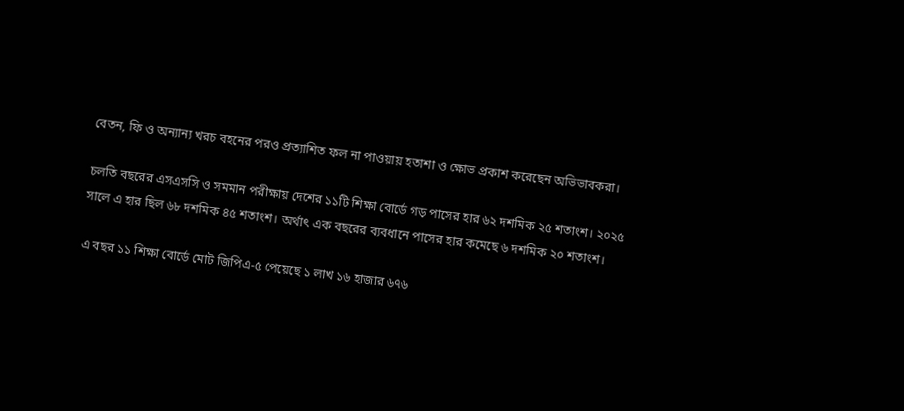বেতন, ফি ও অন্যান্য খরচ বহনের পরও প্রত্যাশিত ফল না পাওয়ায় হতাশা ও ক্ষোভ প্রকাশ করেছেন অভিভাবকরা।

চলতি বছরের এসএসসি ও সমমান পরীক্ষায় দেশের ১১টি শিক্ষা বোর্ডে গড় পাসের হার ৬২ দশমিক ২৫ শতাংশ। ২০২৫ সালে এ হার ছিল ৬৮ দশমিক ৪৫ শতাংশ। অর্থাৎ এক বছরের ব্যবধানে পাসের হার কমেছে ৬ দশমিক ২০ শতাংশ।

এ বছর ১১ শিক্ষা বোর্ডে মোট জিপিএ-৫ পেয়েছে ১ লাখ ১৬ হাজার ৬৭৬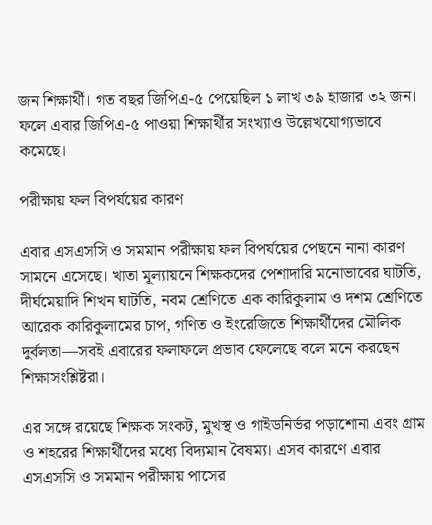জন শিক্ষার্থী। গত বছর জিপিএ-৫ পেয়েছিল ১ লাখ ৩৯ হাজার ৩২ জন। ফলে এবার জিপিএ-৫ পাওয়া শিক্ষার্থীর সংখ্যাও উল্লেখযোগ্যভাবে কমেছে।

পরীক্ষায় ফল বিপর্যয়ের কারণ

এবার এসএসসি ও সমমান পরীক্ষায় ফল বিপর্যয়ের পেছনে নানা কারণ সামনে এসেছে। খাতা মূল্যায়নে শিক্ষকদের পেশাদারি মনোভাবের ঘাটতি, দীর্ঘমেয়াদি শিখন ঘাটতি, নবম শ্রেণিতে এক কারিকুলাম ও দশম শ্রেণিতে আরেক কারিকুলামের চাপ, গণিত ও ইংরেজিতে শিক্ষার্থীদের মৌলিক দুর্বলতা—সবই এবারের ফলাফলে প্রভাব ফেলেছে বলে মনে করছেন শিক্ষাসংশ্লিষ্টরা।

এর সঙ্গে রয়েছে শিক্ষক সংকট, মুখস্থ ও গাইডনির্ভর পড়াশোনা এবং গ্রাম ও শহরের শিক্ষার্থীদের মধ্যে বিদ্যমান বৈষম্য। এসব কারণে এবার এসএসসি ও সমমান পরীক্ষায় পাসের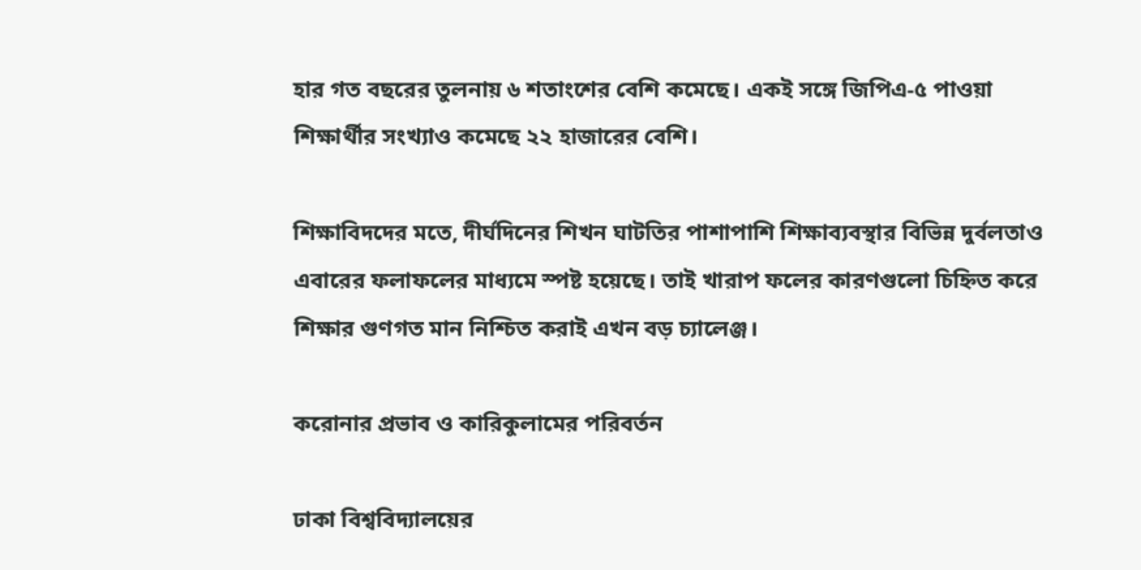হার গত বছরের তুলনায় ৬ শতাংশের বেশি কমেছে। একই সঙ্গে জিপিএ-৫ পাওয়া শিক্ষার্থীর সংখ্যাও কমেছে ২২ হাজারের বেশি।

শিক্ষাবিদদের মতে, দীর্ঘদিনের শিখন ঘাটতির পাশাপাশি শিক্ষাব্যবস্থার বিভিন্ন দুর্বলতাও এবারের ফলাফলের মাধ্যমে স্পষ্ট হয়েছে। তাই খারাপ ফলের কারণগুলো চিহ্নিত করে শিক্ষার গুণগত মান নিশ্চিত করাই এখন বড় চ্যালেঞ্জ।

করোনার প্রভাব ও কারিকুলামের পরিবর্তন

ঢাকা বিশ্ববিদ্যালয়ের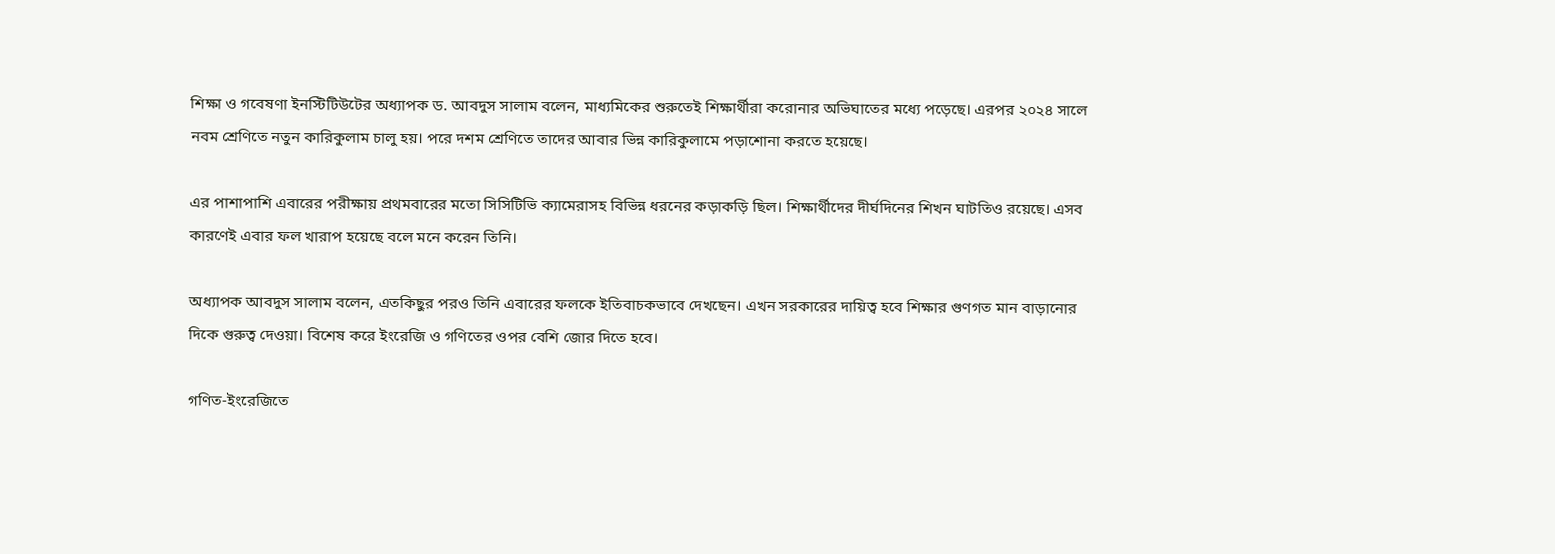শিক্ষা ও গবেষণা ইনস্টিটিউটের অধ্যাপক ড. আবদুস সালাম বলেন, মাধ্যমিকের শুরুতেই শিক্ষার্থীরা করোনার অভিঘাতের মধ্যে পড়েছে। এরপর ২০২৪ সালে নবম শ্রেণিতে নতুন কারিকুলাম চালু হয়। পরে দশম শ্রেণিতে তাদের আবার ভিন্ন কারিকুলামে পড়াশোনা করতে হয়েছে।

এর পাশাপাশি এবারের পরীক্ষায় প্রথমবারের মতো সিসিটিভি ক্যামেরাসহ বিভিন্ন ধরনের কড়াকড়ি ছিল। শিক্ষার্থীদের দীর্ঘদিনের শিখন ঘাটতিও রয়েছে। এসব কারণেই এবার ফল খারাপ হয়েছে বলে মনে করেন তিনি।

অধ্যাপক আবদুস সালাম বলেন, এতকিছুর পরও তিনি এবারের ফলকে ইতিবাচকভাবে দেখছেন। এখন সরকারের দায়িত্ব হবে শিক্ষার গুণগত মান বাড়ানোর দিকে গুরুত্ব দেওয়া। বিশেষ করে ইংরেজি ও গণিতের ওপর বেশি জোর দিতে হবে।

গণিত-ইংরেজিতে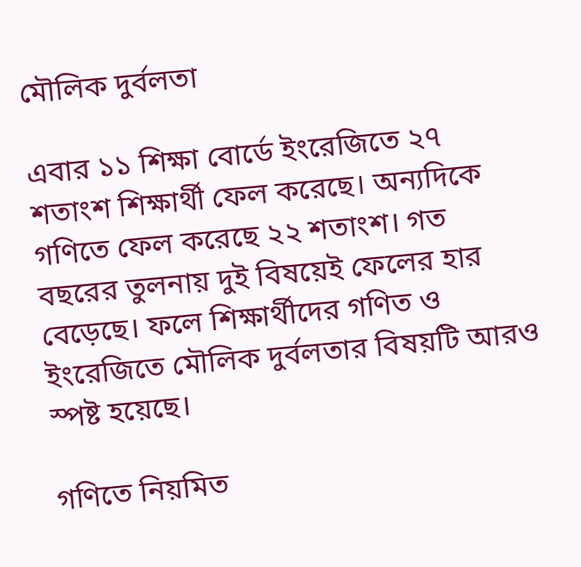মৌলিক দুর্বলতা

এবার ১১ শিক্ষা বোর্ডে ইংরেজিতে ২৭ শতাংশ শিক্ষার্থী ফেল করেছে। অন্যদিকে গণিতে ফেল করেছে ২২ শতাংশ। গত বছরের তুলনায় দুই বিষয়েই ফেলের হার বেড়েছে। ফলে শিক্ষার্থীদের গণিত ও ইংরেজিতে মৌলিক দুর্বলতার বিষয়টি আরও স্পষ্ট হয়েছে।

গণিতে নিয়মিত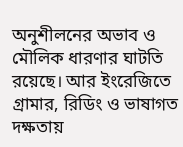অনুশীলনের অভাব ও মৌলিক ধারণার ঘাটতি রয়েছে। আর ইংরেজিতে গ্রামার, রিডিং ও ভাষাগত দক্ষতায়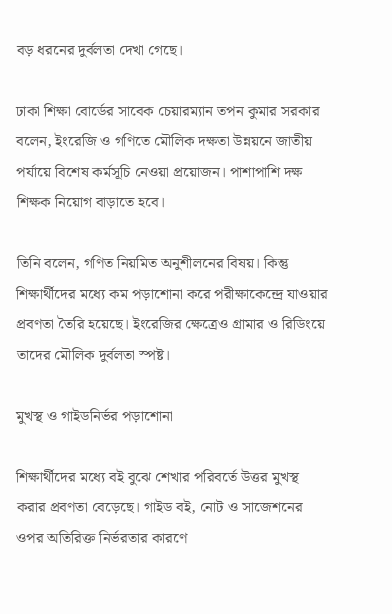বড় ধরনের দুর্বলতা দেখা গেছে।

ঢাকা শিক্ষা বোর্ডের সাবেক চেয়ারম্যান তপন কুমার সরকার বলেন, ইংরেজি ও গণিতে মৌলিক দক্ষতা উন্নয়নে জাতীয় পর্যায়ে বিশেষ কর্মসূচি নেওয়া প্রয়োজন। পাশাপাশি দক্ষ শিক্ষক নিয়োগ বাড়াতে হবে।

তিনি বলেন, গণিত নিয়মিত অনুশীলনের বিষয়। কিন্তু শিক্ষার্থীদের মধ্যে কম পড়াশোনা করে পরীক্ষাকেন্দ্রে যাওয়ার প্রবণতা তৈরি হয়েছে। ইংরেজির ক্ষেত্রেও গ্রামার ও রিডিংয়ে তাদের মৌলিক দুর্বলতা স্পষ্ট।

মুখস্থ ও গাইডনির্ভর পড়াশোনা

শিক্ষার্থীদের মধ্যে বই বুঝে শেখার পরিবর্তে উত্তর মুখস্থ করার প্রবণতা বেড়েছে। গাইড বই, নোট ও সাজেশনের ওপর অতিরিক্ত নির্ভরতার কারণে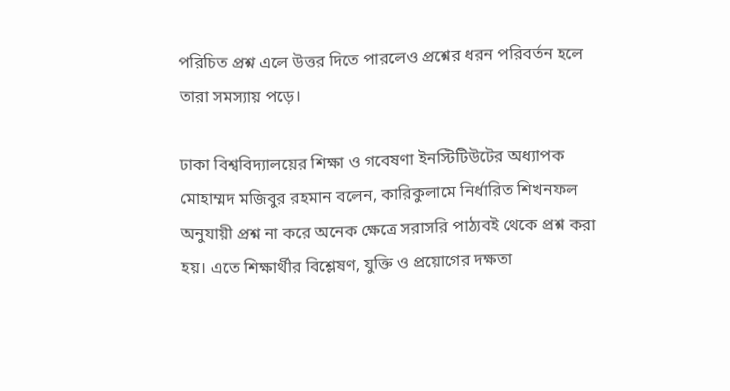পরিচিত প্রশ্ন এলে উত্তর দিতে পারলেও প্রশ্নের ধরন পরিবর্তন হলে তারা সমস্যায় পড়ে।

ঢাকা বিশ্ববিদ্যালয়ের শিক্ষা ও গবেষণা ইনস্টিটিউটের অধ্যাপক মোহাম্মদ মজিবুর রহমান বলেন, কারিকুলামে নির্ধারিত শিখনফল অনুযায়ী প্রশ্ন না করে অনেক ক্ষেত্রে সরাসরি পাঠ্যবই থেকে প্রশ্ন করা হয়। এতে শিক্ষার্থীর বিশ্লেষণ, যুক্তি ও প্রয়োগের দক্ষতা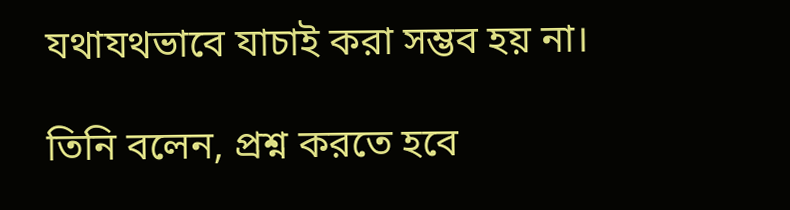যথাযথভাবে যাচাই করা সম্ভব হয় না।

তিনি বলেন, প্রশ্ন করতে হবে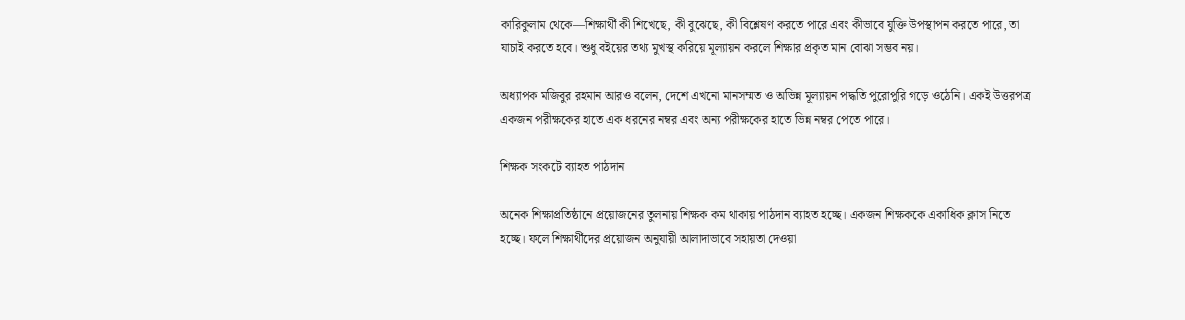কারিকুলাম থেকে—শিক্ষার্থী কী শিখেছে, কী বুঝেছে, কী বিশ্লেষণ করতে পারে এবং কীভাবে যুক্তি উপস্থাপন করতে পারে, তা যাচাই করতে হবে। শুধু বইয়ের তথ্য মুখস্থ করিয়ে মূল্যায়ন করলে শিক্ষার প্রকৃত মান বোঝা সম্ভব নয়।

অধ্যাপক মজিবুর রহমান আরও বলেন, দেশে এখনো মানসম্মত ও অভিন্ন মূল্যায়ন পদ্ধতি পুরোপুরি গড়ে ওঠেনি। একই উত্তরপত্র একজন পরীক্ষকের হাতে এক ধরনের নম্বর এবং অন্য পরীক্ষকের হাতে ভিন্ন নম্বর পেতে পারে।

শিক্ষক সংকটে ব্যাহত পাঠদান

অনেক শিক্ষাপ্রতিষ্ঠানে প্রয়োজনের তুলনায় শিক্ষক কম থাকায় পাঠদান ব্যাহত হচ্ছে। একজন শিক্ষককে একাধিক ক্লাস নিতে হচ্ছে। ফলে শিক্ষার্থীদের প্রয়োজন অনুযায়ী আলাদাভাবে সহায়তা দেওয়া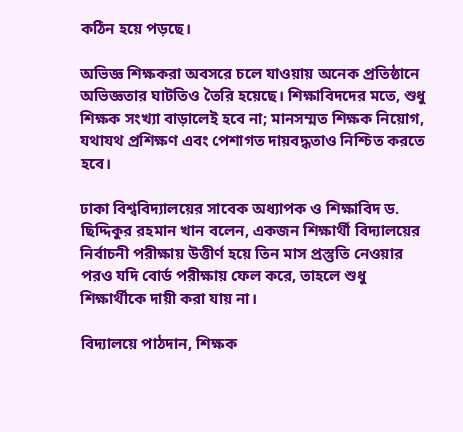কঠিন হয়ে পড়ছে।

অভিজ্ঞ শিক্ষকরা অবসরে চলে যাওয়ায় অনেক প্রতিষ্ঠানে অভিজ্ঞতার ঘাটতিও তৈরি হয়েছে। শিক্ষাবিদদের মতে, শুধু শিক্ষক সংখ্যা বাড়ালেই হবে না; মানসম্মত শিক্ষক নিয়োগ, যথাযথ প্রশিক্ষণ এবং পেশাগত দায়বদ্ধতাও নিশ্চিত করতে হবে।

ঢাকা বিশ্ববিদ্যালয়ের সাবেক অধ্যাপক ও শিক্ষাবিদ ড. ছিদ্দিকুর রহমান খান বলেন, একজন শিক্ষার্থী বিদ্যালয়ের নির্বাচনী পরীক্ষায় উত্তীর্ণ হয়ে তিন মাস প্রস্তুতি নেওয়ার পরও যদি বোর্ড পরীক্ষায় ফেল করে, তাহলে শুধু শিক্ষার্থীকে দায়ী করা যায় না।

বিদ্যালয়ে পাঠদান, শিক্ষক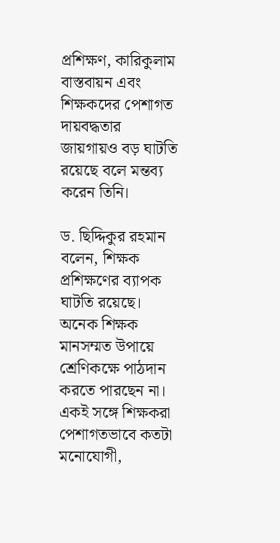প্রশিক্ষণ, কারিকুলাম বাস্তবায়ন এবং শিক্ষকদের পেশাগত দায়বদ্ধতার জায়গায়ও বড় ঘাটতি রয়েছে বলে মন্তব্য করেন তিনি।

ড. ছিদ্দিকুর রহমান বলেন, শিক্ষক প্রশিক্ষণের ব্যাপক ঘাটতি রয়েছে। অনেক শিক্ষক মানসম্মত উপায়ে শ্রেণিকক্ষে পাঠদান করতে পারছেন না। একই সঙ্গে শিক্ষকরা পেশাগতভাবে কতটা মনোযোগী,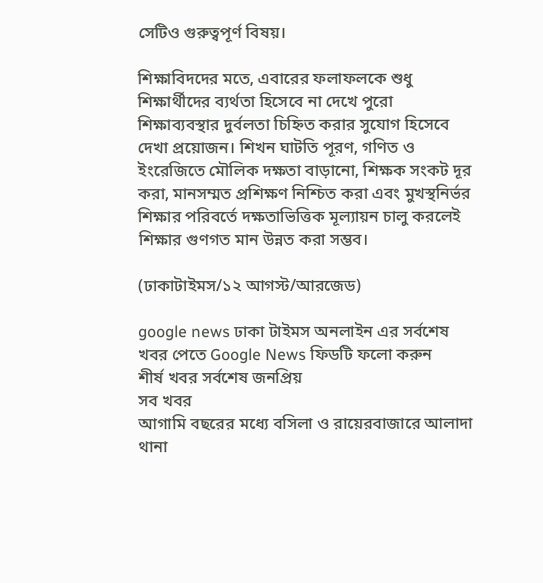সেটিও গুরুত্বপূর্ণ বিষয়।

শিক্ষাবিদদের মতে, এবারের ফলাফলকে শুধু শিক্ষার্থীদের ব্যর্থতা হিসেবে না দেখে পুরো শিক্ষাব্যবস্থার দুর্বলতা চিহ্নিত করার সুযোগ হিসেবে দেখা প্রয়োজন। শিখন ঘাটতি পূরণ, গণিত ও ইংরেজিতে মৌলিক দক্ষতা বাড়ানো, শিক্ষক সংকট দূর করা, মানসম্মত প্রশিক্ষণ নিশ্চিত করা এবং মুখস্থনির্ভর শিক্ষার পরিবর্তে দক্ষতাভিত্তিক মূল্যায়ন চালু করলেই শিক্ষার গুণগত মান উন্নত করা সম্ভব।

(ঢাকাটাইমস/১২ আগস্ট/আরজেড)

google news ঢাকা টাইমস অনলাইন এর সর্বশেষ খবর পেতে Google News ফিডটি ফলো করুন
শীর্ষ খবর সর্বশেষ জনপ্রিয়
সব খবর
আগামি বছরের মধ্যে বসিলা ও রায়েরবাজারে আলাদা থানা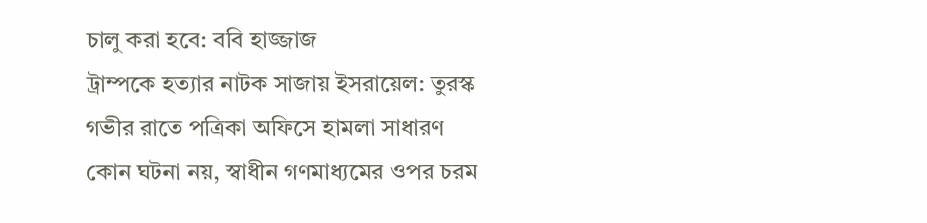চালু করা হবে: ববি হাজ্জাজ
ট্রাম্পকে হত্যার নাটক সাজায় ইসরায়েল: তুরস্ক
গভীর রাতে পত্রিকা অফিসে হামলা সাধারণ কোন ঘটনা নয়, স্বাধীন গণমাধ্যমের ওপর চরম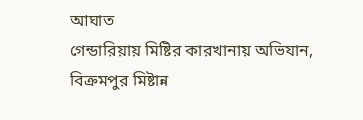আঘাত
গেন্ডারিয়ায় মিষ্টির কারখানায় অভিযান, বিক্রমপুর মিষ্টান্ন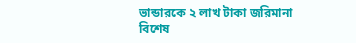ভান্ডারকে ২ লাখ টাকা জরিমানা
বিশেষ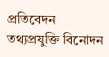প্রতিবেদন তথ্যপ্রযুক্তি বিনোদন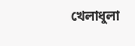খেলাধুলা